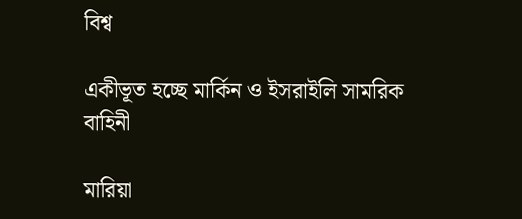বিশ্ব

একীভূত হচ্ছে মার্কিন ও ইসরাইলি সামরিক বাহিনী

মারিয়া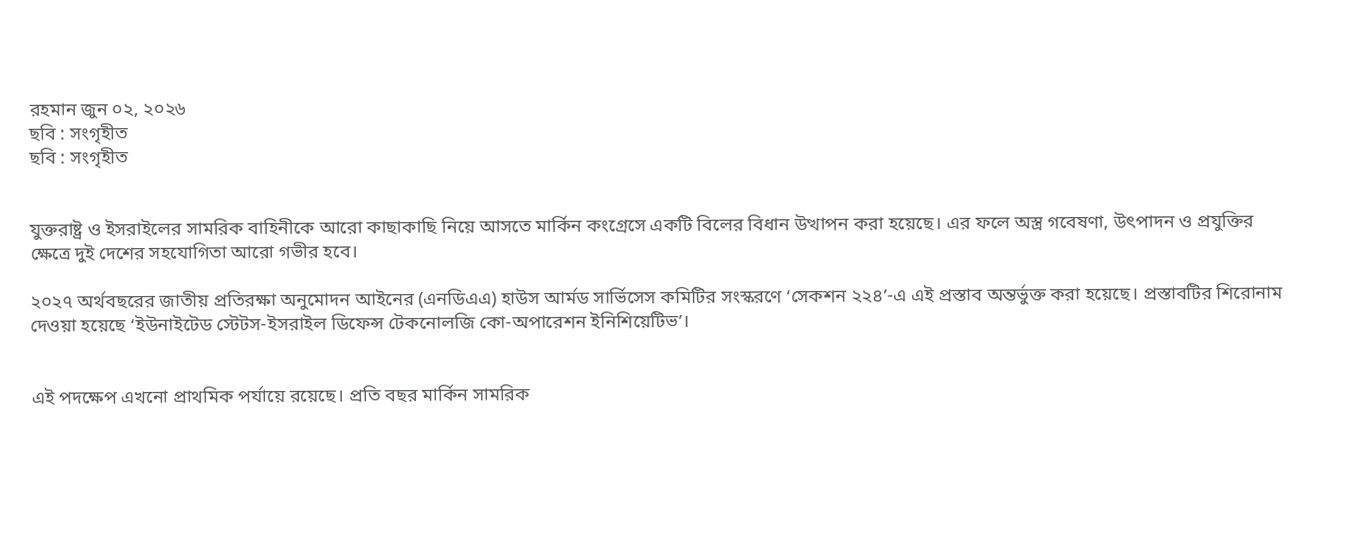রহমান জুন ০২, ২০২৬
ছবি : সংগৃহীত
ছবি : সংগৃহীত


যুক্তরাষ্ট্র ও ইসরাইলের সামরিক বাহিনীকে আরো কাছাকাছি নিয়ে আসতে মার্কিন কংগ্রেসে একটি বিলের বিধান উত্থাপন করা হয়েছে। এর ফলে অস্ত্র গবেষণা, উৎপাদন ও প্রযুক্তির ক্ষেত্রে দুই দেশের সহযোগিতা আরো গভীর হবে।

২০২৭ অর্থবছরের জাতীয় প্রতিরক্ষা অনুমোদন আইনের (এনডিএএ) হাউস আর্মড সার্ভিসেস কমিটির সংস্করণে ‘সেকশন ২২৪’-এ এই প্রস্তাব অন্তর্ভুক্ত করা হয়েছে। প্রস্তাবটির শিরোনাম দেওয়া হয়েছে ‘ইউনাইটেড স্টেটস-ইসরাইল ডিফেন্স টেকনোলজি কো-অপারেশন ইনিশিয়েটিভ’।


এই পদক্ষেপ এখনো প্রাথমিক পর্যায়ে রয়েছে। প্রতি বছর মার্কিন সামরিক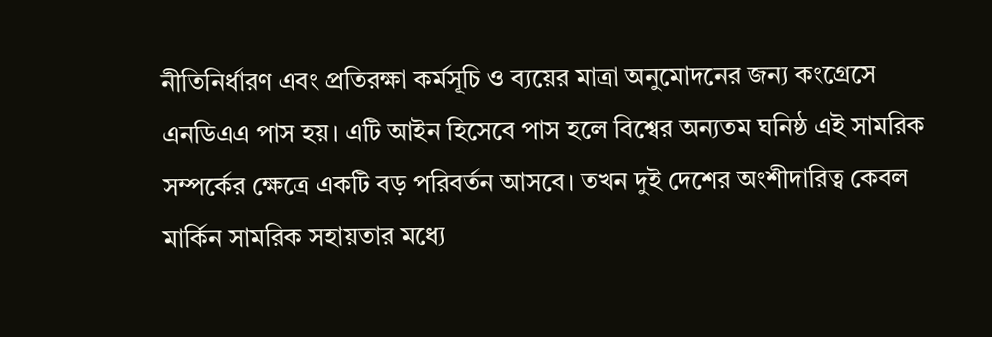নীতিনির্ধারণ এবং প্রতিরক্ষা কর্মসূচি ও ব্যয়ের মাত্রা অনুমোদনের জন্য কংগ্রেসে এনডিএএ পাস হয়। এটি আইন হিসেবে পাস হলে বিশ্বের অন্যতম ঘনিষ্ঠ এই সামরিক সম্পর্কের ক্ষেত্রে একটি বড় পরিবর্তন আসবে। তখন দুই দেশের অংশীদারিত্ব কেবল মার্কিন সামরিক সহায়তার মধ্যে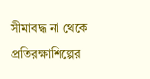সীমাবদ্ধ না থেকে প্রতিরক্ষাশিল্পের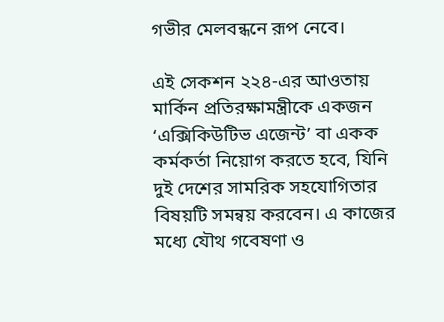গভীর মেলবন্ধনে রূপ নেবে।

এই সেকশন ২২৪-এর আওতায় মার্কিন প্রতিরক্ষামন্ত্রীকে একজন ‘এক্সিকিউটিভ এজেন্ট’ বা একক কর্মকর্তা নিয়োগ করতে হবে, যিনি দুই দেশের সামরিক সহযোগিতার বিষয়টি সমন্বয় করবেন। এ কাজের মধ্যে যৌথ গবেষণা ও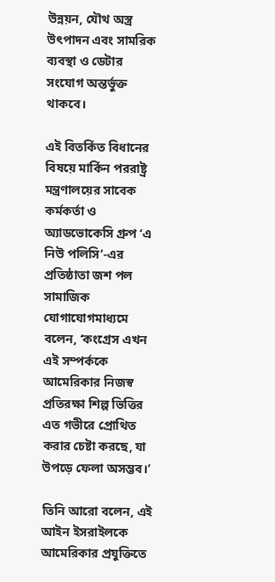উন্নয়ন, যৌথ অস্ত্র উৎপাদন এবং সামরিক ব্যবস্থা ও ডেটার সংযোগ অন্তর্ভুক্ত থাকবে।

এই বিতর্কিত বিধানের বিষয়ে মার্কিন পররাষ্ট্র মন্ত্রণালয়ের সাবেক কর্মকর্তা ও অ্যাডভোকেসি গ্রুপ ‘এ নিউ পলিসি’-এর প্রতিষ্ঠাতা জশ পল সামাজিক যোগাযোগমাধ্যমে বলেন, ‘কংগ্রেস এখন এই সম্পর্ককে আমেরিকার নিজস্ব প্রতিরক্ষা শিল্প ভিত্তির এত গভীরে প্রোথিত করার চেষ্টা করছে, যা উপড়ে ফেলা অসম্ভব।’

তিনি আরো বলেন, এই আইন ইসরাইলকে আমেরিকার প্রযুক্তিতে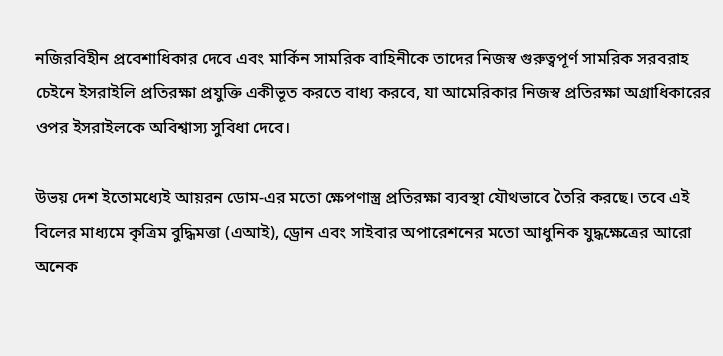নজিরবিহীন প্রবেশাধিকার দেবে এবং মার্কিন সামরিক বাহিনীকে তাদের নিজস্ব গুরুত্বপূর্ণ সামরিক সরবরাহ চেইনে ইসরাইলি প্রতিরক্ষা প্রযুক্তি একীভূত করতে বাধ্য করবে, যা আমেরিকার নিজস্ব প্রতিরক্ষা অগ্রাধিকারের ওপর ইসরাইলকে অবিশ্বাস্য সুবিধা দেবে।

উভয় দেশ ইতোমধ্যেই আয়রন ডোম-এর মতো ক্ষেপণাস্ত্র প্রতিরক্ষা ব্যবস্থা যৌথভাবে তৈরি করছে। তবে এই বিলের মাধ্যমে কৃত্রিম বুদ্ধিমত্তা (এআই), ড্রোন এবং সাইবার অপারেশনের মতো আধুনিক যুদ্ধক্ষেত্রের আরো অনেক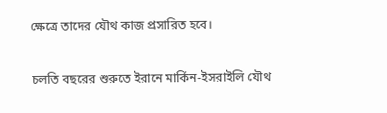ক্ষেত্রে তাদের যৌথ কাজ প্রসারিত হবে।

চলতি বছরের শুরুতে ইরানে মার্কিন-ইসরাইলি যৌথ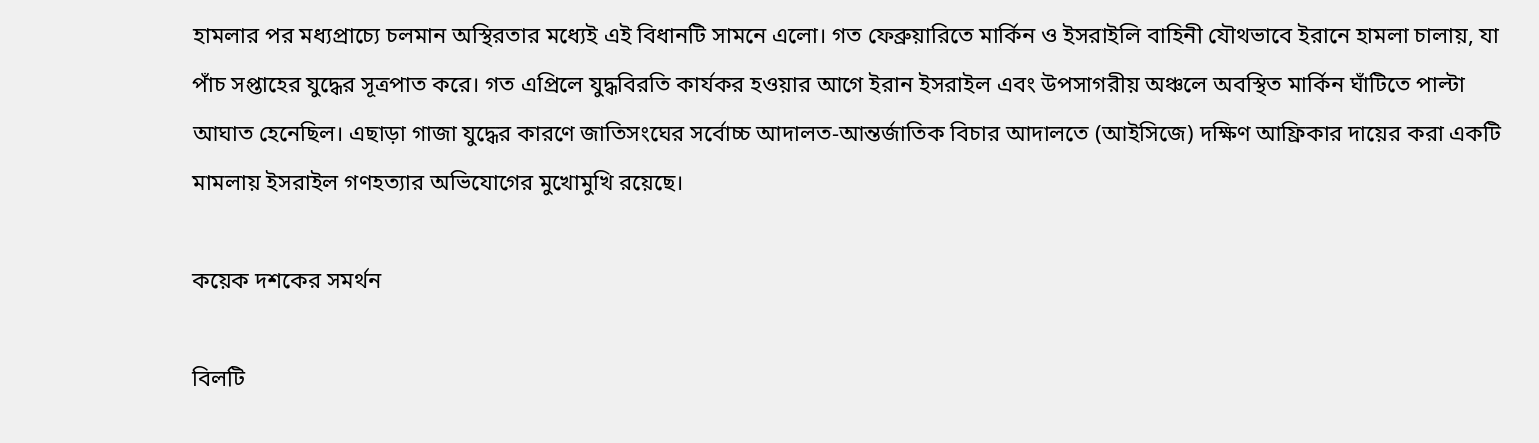হামলার পর মধ্যপ্রাচ্যে চলমান অস্থিরতার মধ্যেই এই বিধানটি সামনে এলো। গত ফেব্রুয়ারিতে মার্কিন ও ইসরাইলি বাহিনী যৌথভাবে ইরানে হামলা চালায়, যা পাঁচ সপ্তাহের যুদ্ধের সূত্রপাত করে। গত এপ্রিলে যুদ্ধবিরতি কার্যকর হওয়ার আগে ইরান ইসরাইল এবং উপসাগরীয় অঞ্চলে অবস্থিত মার্কিন ঘাঁটিতে পাল্টা আঘাত হেনেছিল। এছাড়া গাজা যুদ্ধের কারণে জাতিসংঘের সর্বোচ্চ আদালত-আন্তর্জাতিক বিচার আদালতে (আইসিজে) দক্ষিণ আফ্রিকার দায়ের করা একটি মামলায় ইসরাইল গণহত্যার অভিযোগের মুখোমুখি রয়েছে।

কয়েক দশকের সমর্থন

বিলটি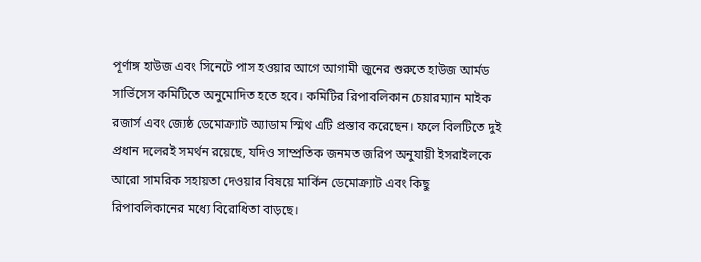পূর্ণাঙ্গ হাউজ এবং সিনেটে পাস হওয়ার আগে আগামী জুনের শুরুতে হাউজ আর্মড সার্ভিসেস কমিটিতে অনুমোদিত হতে হবে। কমিটির রিপাবলিকান চেয়ারম্যান মাইক রজার্স এবং জ্যেষ্ঠ ডেমোক্র্যাট অ্যাডাম স্মিথ এটি প্রস্তাব করেছেন। ফলে বিলটিতে দুই প্রধান দলেরই সমর্থন রয়েছে, যদিও সাম্প্রতিক জনমত জরিপ অনুযায়ী ইসরাইলকে আরো সামরিক সহায়তা দেওয়ার বিষয়ে মার্কিন ডেমোক্র্যাট এবং কিছু রিপাবলিকানের মধ্যে বিরোধিতা বাড়ছে।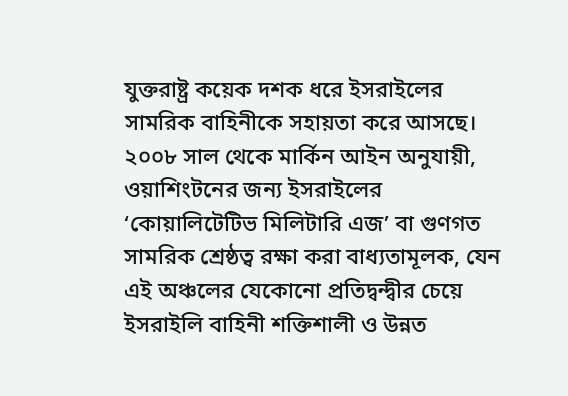যুক্তরাষ্ট্র কয়েক দশক ধরে ইসরাইলের সামরিক বাহিনীকে সহায়তা করে আসছে। ২০০৮ সাল থেকে মার্কিন আইন অনুযায়ী, ওয়াশিংটনের জন্য ইসরাইলের ‘কোয়ালিটেটিভ মিলিটারি এজ’ বা গুণগত সামরিক শ্রেষ্ঠত্ব রক্ষা করা বাধ্যতামূলক, যেন এই অঞ্চলের যেকোনো প্রতিদ্বন্দ্বীর চেয়ে ইসরাইলি বাহিনী শক্তিশালী ও উন্নত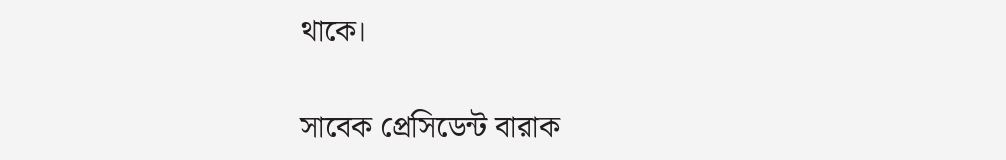থাকে।

সাবেক প্রেসিডেন্ট বারাক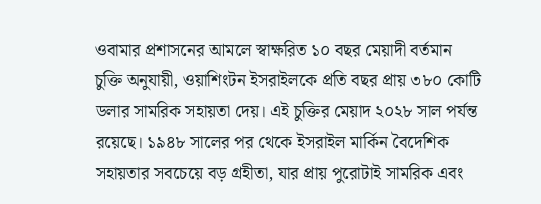ওবামার প্রশাসনের আমলে স্বাক্ষরিত ১০ বছর মেয়াদী বর্তমান চুক্তি অনুযায়ী, ওয়াশিংটন ইসরাইলকে প্রতি বছর প্রায় ৩৮০ কোটি ডলার সামরিক সহায়তা দেয়। এই চুক্তির মেয়াদ ২০২৮ সাল পর্যন্ত রয়েছে। ১৯৪৮ সালের পর থেকে ইসরাইল মার্কিন বৈদেশিক সহায়তার সবচেয়ে বড় গ্রহীতা, যার প্রায় পুরোটাই সামরিক এবং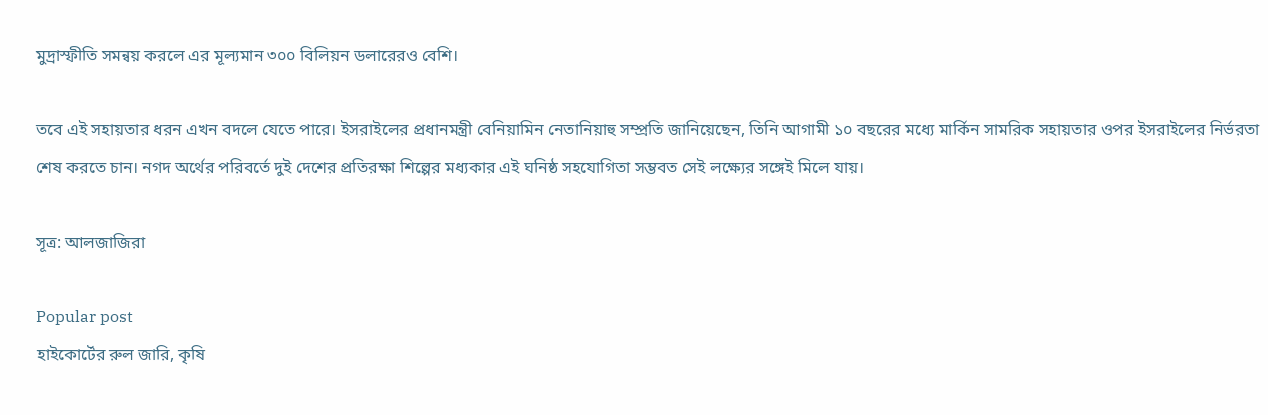মুদ্রাস্ফীতি সমন্বয় করলে এর মূল্যমান ৩০০ বিলিয়ন ডলারেরও বেশি।

তবে এই সহায়তার ধরন এখন বদলে যেতে পারে। ইসরাইলের প্রধানমন্ত্রী বেনিয়ামিন নেতানিয়াহু সম্প্রতি জানিয়েছেন, তিনি আগামী ১০ বছরের মধ্যে মার্কিন সামরিক সহায়তার ওপর ইসরাইলের নির্ভরতা শেষ করতে চান। নগদ অর্থের পরিবর্তে দুই দেশের প্রতিরক্ষা শিল্পের মধ্যকার এই ঘনিষ্ঠ সহযোগিতা সম্ভবত সেই লক্ষ্যের সঙ্গেই মিলে যায়।

সূত্র: আলজাজিরা

Popular post
হাইকোর্টের রুল জারি, কৃষি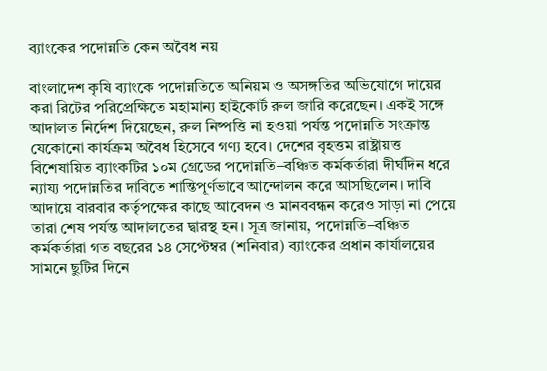ব্যাংকের পদোন্নতি কেন অবৈধ নয়

বাংলাদেশ কৃষি ব্যাংকে পদোন্নতিতে অনিয়ম ও অসঙ্গতির অভিযোগে দায়ের করা রিটের পরিপ্রেক্ষিতে মহামান্য হাইকোর্ট রুল জারি করেছেন। একই সঙ্গে আদালত নির্দেশ দিয়েছেন, রুল নিষ্পত্তি না হওয়া পর্যন্ত পদোন্নতি সংক্রান্ত যেকোনো কার্যক্রম অবৈধ হিসেবে গণ্য হবে। দেশের বৃহত্তম রাষ্ট্রায়ত্ত বিশেষায়িত ব্যাংকটির ১০ম গ্রেডের পদোন্নতি–বঞ্চিত কর্মকর্তারা দীর্ঘদিন ধরে ন্যায্য পদোন্নতির দাবিতে শান্তিপূর্ণভাবে আন্দোলন করে আসছিলেন। দাবি আদায়ে বারবার কর্তৃপক্ষের কাছে আবেদন ও মানববন্ধন করেও সাড়া না পেয়ে তারা শেষ পর্যন্ত আদালতের দ্বারস্থ হন। সূত্র জানায়, পদোন্নতি–বঞ্চিত কর্মকর্তারা গত বছরের ১৪ সেপ্টেম্বর (শনিবার) ব্যাংকের প্রধান কার্যালয়ের সামনে ছুটির দিনে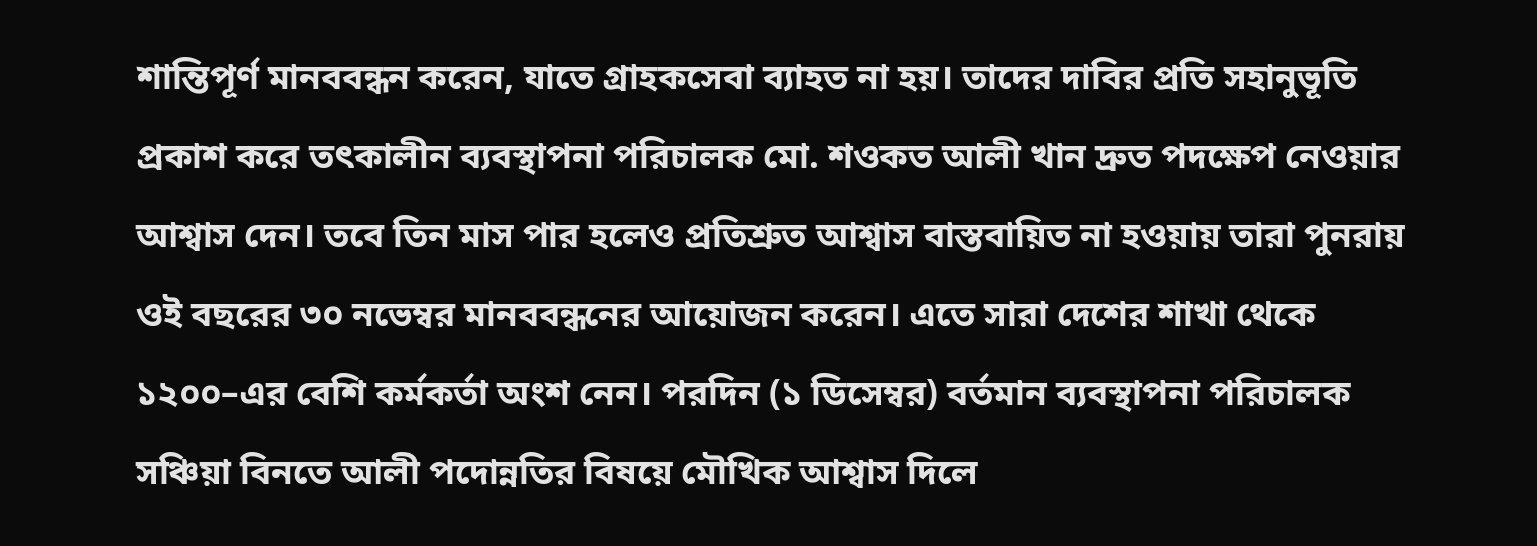শান্তিপূর্ণ মানববন্ধন করেন, যাতে গ্রাহকসেবা ব্যাহত না হয়। তাদের দাবির প্রতি সহানুভূতি প্রকাশ করে তৎকালীন ব্যবস্থাপনা পরিচালক মো. শওকত আলী খান দ্রুত পদক্ষেপ নেওয়ার আশ্বাস দেন। তবে তিন মাস পার হলেও প্রতিশ্রুত আশ্বাস বাস্তবায়িত না হওয়ায় তারা পুনরায় ওই বছরের ৩০ নভেম্বর মানববন্ধনের আয়োজন করেন। এতে সারা দেশের শাখা থেকে ১২০০–এর বেশি কর্মকর্তা অংশ নেন। পরদিন (১ ডিসেম্বর) বর্তমান ব্যবস্থাপনা পরিচালক সঞ্চিয়া বিনতে আলী পদোন্নতির বিষয়ে মৌখিক আশ্বাস দিলে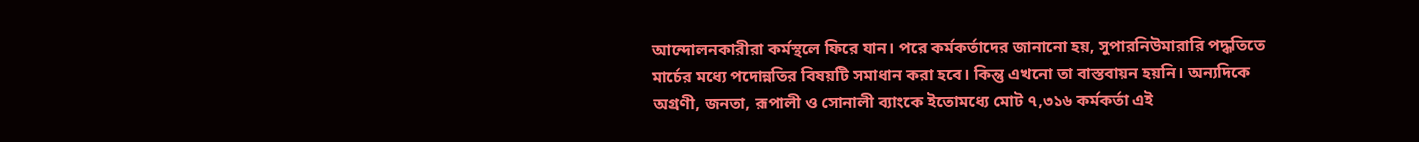আন্দোলনকারীরা কর্মস্থলে ফিরে যান। পরে কর্মকর্তাদের জানানো হয়, সুপারনিউমারারি পদ্ধতিতে মার্চের মধ্যে পদোন্নতির বিষয়টি সমাধান করা হবে। কিন্তু এখনো তা বাস্তবায়ন হয়নি। অন্যদিকে অগ্রণী, জনতা, রূপালী ও সোনালী ব্যাংকে ইতোমধ্যে মোট ৭,৩১৬ কর্মকর্তা এই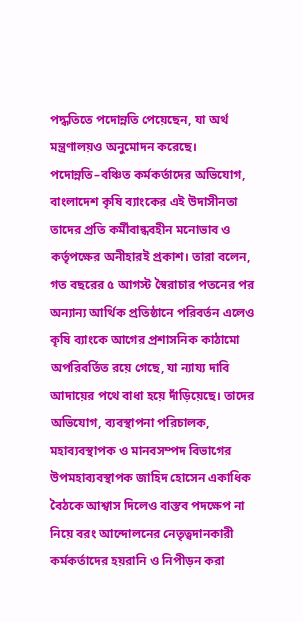পদ্ধতিতে পদোন্নতি পেয়েছেন, যা অর্থ মন্ত্রণালয়ও অনুমোদন করেছে। পদোন্নতি–বঞ্চিত কর্মকর্তাদের অভিযোগ, বাংলাদেশ কৃষি ব্যাংকের এই উদাসীনতা তাদের প্রতি কর্মীবান্ধবহীন মনোভাব ও কর্তৃপক্ষের অনীহারই প্রকাশ। তারা বলেন, গত বছরের ৫ আগস্ট স্বৈরাচার পতনের পর অন্যান্য আর্থিক প্রতিষ্ঠানে পরিবর্তন এলেও কৃষি ব্যাংকে আগের প্রশাসনিক কাঠামো অপরিবর্তিত রয়ে গেছে, যা ন্যায্য দাবি আদায়ের পথে বাধা হয়ে দাঁড়িয়েছে। তাদের অভিযোগ, ব্যবস্থাপনা পরিচালক, মহাব্যবস্থাপক ও মানবসম্পদ বিভাগের উপমহাব্যবস্থাপক জাহিদ হোসেন একাধিক বৈঠকে আশ্বাস দিলেও বাস্তব পদক্ষেপ না নিয়ে বরং আন্দোলনের নেতৃত্বদানকারী কর্মকর্তাদের হয়রানি ও নিপীড়ন করা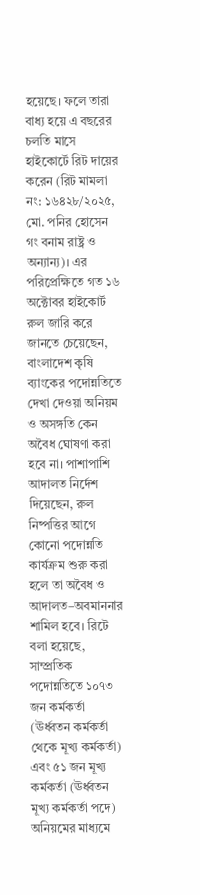হয়েছে। ফলে তারা বাধ্য হয়ে এ বছরের চলতি মাসে হাইকোর্টে রিট দায়ের করেন (রিট মামলা নং: ১৬৪২৮/২০২৫, মো. পনির হোসেন গং বনাম রাষ্ট্র ও অন্যান্য)। এর পরিপ্রেক্ষিতে গত ১৬ অক্টোবর হাইকোর্ট রুল জারি করে জানতে চেয়েছেন, বাংলাদেশ কৃষি ব্যাংকের পদোন্নতিতে দেখা দেওয়া অনিয়ম ও অসঙ্গতি কেন অবৈধ ঘোষণা করা হবে না। পাশাপাশি আদালত নির্দেশ দিয়েছেন, রুল নিষ্পত্তির আগে কোনো পদোন্নতি কার্যক্রম শুরু করা হলে তা অবৈধ ও আদালত–অবমাননার শামিল হবে। রিটে বলা হয়েছে, সাম্প্রতিক পদোন্নতিতে ১০৭৩ জন কর্মকর্তা (ঊর্ধ্বতন কর্মকর্তা থেকে মূখ্য কর্মকর্তা) এবং ৫১ জন মূখ্য কর্মকর্তা (ঊর্ধ্বতন মূখ্য কর্মকর্তা পদে) অনিয়মের মাধ্যমে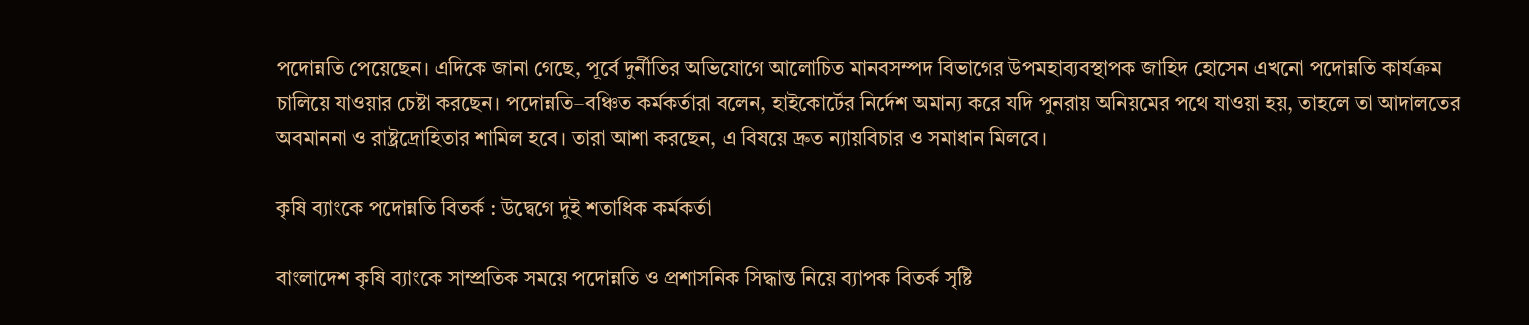পদোন্নতি পেয়েছেন। এদিকে জানা গেছে, পূর্বে দুর্নীতির অভিযোগে আলোচিত মানবসম্পদ বিভাগের উপমহাব্যবস্থাপক জাহিদ হোসেন এখনো পদোন্নতি কার্যক্রম চালিয়ে যাওয়ার চেষ্টা করছেন। পদোন্নতি–বঞ্চিত কর্মকর্তারা বলেন, হাইকোর্টের নির্দেশ অমান্য করে যদি পুনরায় অনিয়মের পথে যাওয়া হয়, তাহলে তা আদালতের অবমাননা ও রাষ্ট্রদ্রোহিতার শামিল হবে। তারা আশা করছেন, এ বিষয়ে দ্রুত ন্যায়বিচার ও সমাধান মিলবে।

কৃষি ব্যাংকে পদোন্নতি বিতর্ক : উদ্বেগে দুই শতাধিক কর্মকর্তা

বাংলাদেশ কৃষি ব্যাংকে সাম্প্রতিক সময়ে পদোন্নতি ও প্রশাসনিক সিদ্ধান্ত নিয়ে ব্যাপক বিতর্ক সৃষ্টি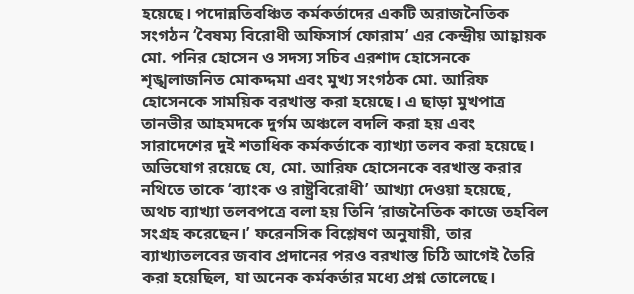হয়েছে। পদোন্নতিবঞ্চিত কর্মকর্তাদের একটি অরাজনৈতিক সংগঠন ‘বৈষম্য বিরোধী অফিসার্স ফোরাম’ এর কেন্দ্রীয় আহ্বায়ক মো. পনির হোসেন ও সদস্য সচিব এরশাদ হোসেনকে শৃঙ্খলাজনিত মোকদ্দমা এবং মুখ্য সংগঠক মো. আরিফ হোসেনকে সাময়িক বরখাস্ত করা হয়েছে। এ ছাড়া মুখপাত্র তানভীর আহমদকে দুর্গম অঞ্চলে বদলি করা হয় এবং সারাদেশের দুই শতাধিক কর্মকর্তাকে ব্যাখ্যা তলব করা হয়েছে। অভিযোগ রয়েছে যে, মো. আরিফ হোসেনকে বরখাস্ত করার নথিতে তাকে ‘ব্যাংক ও রাষ্ট্রবিরোধী’ আখ্যা দেওয়া হয়েছে, অথচ ব্যাখ্যা তলবপত্রে বলা হয় তিনি ‘রাজনৈতিক কাজে তহবিল সংগ্রহ করেছেন।’ ফরেনসিক বিশ্লেষণ অনুযায়ী, তার ব্যাখ্যাতলবের জবাব প্রদানের পরও বরখাস্ত চিঠি আগেই তৈরি করা হয়েছিল, যা অনেক কর্মকর্তার মধ্যে প্রশ্ন তোলেছে।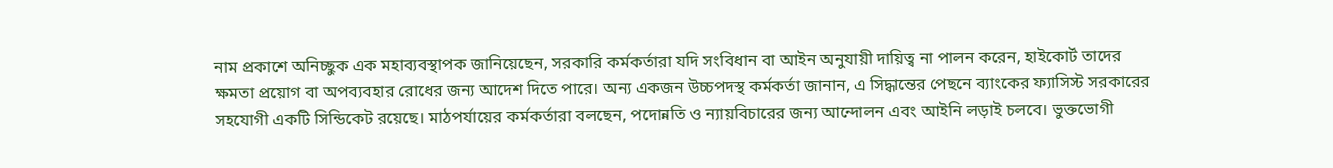নাম প্রকাশে অনিচ্ছুক এক মহাব্যবস্থাপক জানিয়েছেন, সরকারি কর্মকর্তারা যদি সংবিধান বা আইন অনুযায়ী দায়িত্ব না পালন করেন, হাইকোর্ট তাদের ক্ষমতা প্রয়োগ বা অপব্যবহার রোধের জন্য আদেশ দিতে পারে। অন্য একজন উচ্চপদস্থ কর্মকর্তা জানান, এ সিদ্ধান্তের পেছনে ব্যাংকের ফ্যাসিস্ট সরকারের সহযোগী একটি সিন্ডিকেট রয়েছে। মাঠপর্যায়ের কর্মকর্তারা বলছেন, পদোন্নতি ও ন্যায়বিচারের জন্য আন্দোলন এবং আইনি লড়াই চলবে। ভুক্তভোগী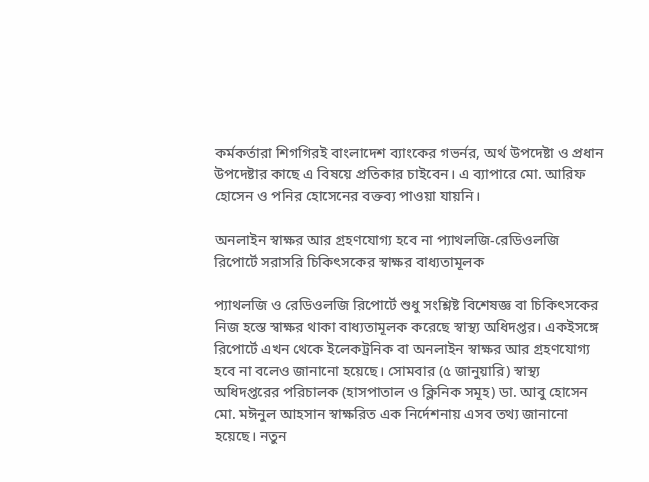কর্মকর্তারা শিগগিরই বাংলাদেশ ব্যাংকের গভর্নর, অর্থ উপদেষ্টা ও প্রধান উপদেষ্টার কাছে এ বিষয়ে প্রতিকার চাইবেন। এ ব্যাপারে মো. আরিফ হোসেন ও পনির হোসেনের বক্তব্য পাওয়া যায়নি।

অনলাইন স্বাক্ষর আর গ্রহণযোগ্য হবে না প্যাথলজি-রেডিওলজি রিপোর্টে সরাসরি চিকিৎসকের স্বাক্ষর বাধ্যতামূলক

প্যাথলজি ও রেডিওলজি রিপোর্টে শুধু সংশ্লিষ্ট বিশেষজ্ঞ বা চিকিৎসকের নিজ হস্তে স্বাক্ষর থাকা বাধ্যতামূলক করেছে স্বাস্থ্য অধিদপ্তর। একইসঙ্গে রিপোর্টে এখন থেকে ইলেকট্রনিক বা অনলাইন স্বাক্ষর আর গ্রহণযোগ্য হবে না বলেও জানানো হয়েছে। সোমবার (৫ জানুয়ারি) স্বাস্থ্য অধিদপ্তরের পরিচালক (হাসপাতাল ও ক্লিনিক সমূহ) ডা. আবু হোসেন মো. মঈনুল আহসান স্বাক্ষরিত এক নির্দেশনায় এসব তথ্য জানানো হয়েছে। নতুন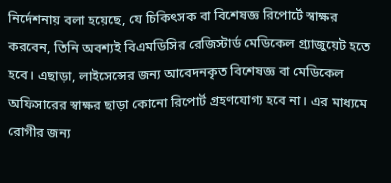নির্দেশনায় বলা হয়েছে, যে চিকিৎসক বা বিশেষজ্ঞ রিপোর্টে স্বাক্ষর করবেন, তিনি অবশ্যই বিএমডিসির রেজিস্টার্ড মেডিকেল গ্র্যাজুয়েট হতে হবে। এছাড়া, লাইসেন্সের জন্য আবেদনকৃত বিশেষজ্ঞ বা মেডিকেল অফিসারের স্বাক্ষর ছাড়া কোনো রিপোর্ট গ্রহণযোগ্য হবে না। এর মাধ্যমে রোগীর জন্য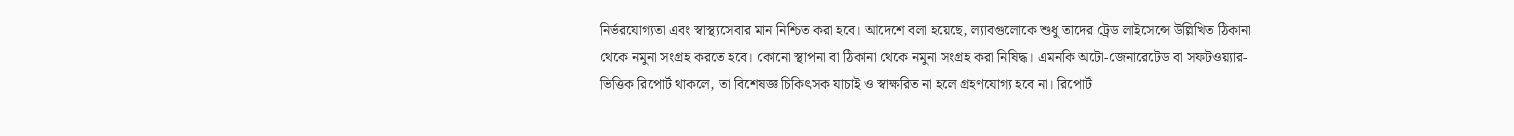নির্ভরযোগ্যতা এবং স্বাস্থ্যসেবার মান নিশ্চিত করা হবে। আদেশে বলা হয়েছে, ল্যাবগুলোকে শুধু তাদের ট্রেড লাইসেন্সে উল্লিখিত ঠিকানা থেকে নমুনা সংগ্রহ করতে হবে। কোনো স্থাপনা বা ঠিকানা থেকে নমুনা সংগ্রহ করা নিষিদ্ধ। এমনকি অটো-জেনারেটেড বা সফটওয়্যার-ভিত্তিক রিপোর্ট থাকলে, তা বিশেষজ্ঞ চিকিৎসক যাচাই ও স্বাক্ষরিত না হলে গ্রহণযোগ্য হবে না। রিপোর্ট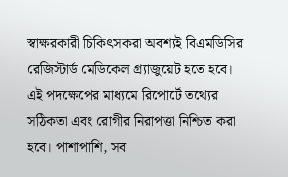স্বাক্ষরকারী চিকিৎসকরা অবশ্যই বিএমডিসির রেজিস্টার্ড মেডিকেল গ্র্যাজুয়েট হতে হবে। এই পদক্ষেপের মাধ্যমে রিপোর্টে তথ্যের সঠিকতা এবং রোগীর নিরাপত্তা নিশ্চিত করা হবে। পাশাপাশি, সব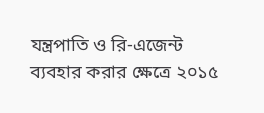যন্ত্রপাতি ও রি-এজেন্ট ব্যবহার করার ক্ষেত্রে ২০১৫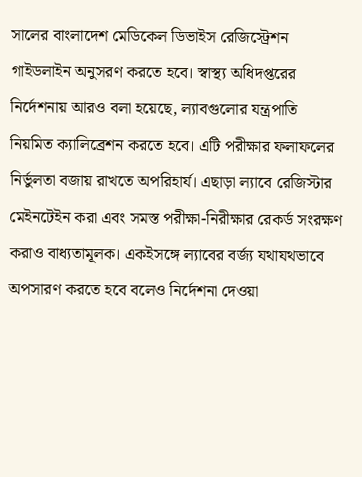সালের বাংলাদেশ মেডিকেল ডিভাইস রেজিস্ট্রেশন গাইডলাইন অনুসরণ করতে হবে। স্বাস্থ্য অধিদপ্তরের নির্দেশনায় আরও বলা হয়েছে, ল্যাবগুলোর যন্ত্রপাতি নিয়মিত ক্যালিব্রেশন করতে হবে। এটি পরীক্ষার ফলাফলের নির্ভুলতা বজায় রাখতে অপরিহার্য। এছাড়া ল্যাবে রেজিস্টার মেইনটেইন করা এবং সমস্ত পরীক্ষা-নিরীক্ষার রেকর্ড সংরক্ষণ করাও বাধ্যতামূলক। একইসঙ্গে ল্যাবের বর্জ্য যথাযথভাবে অপসারণ করতে হবে বলেও নির্দেশনা দেওয়া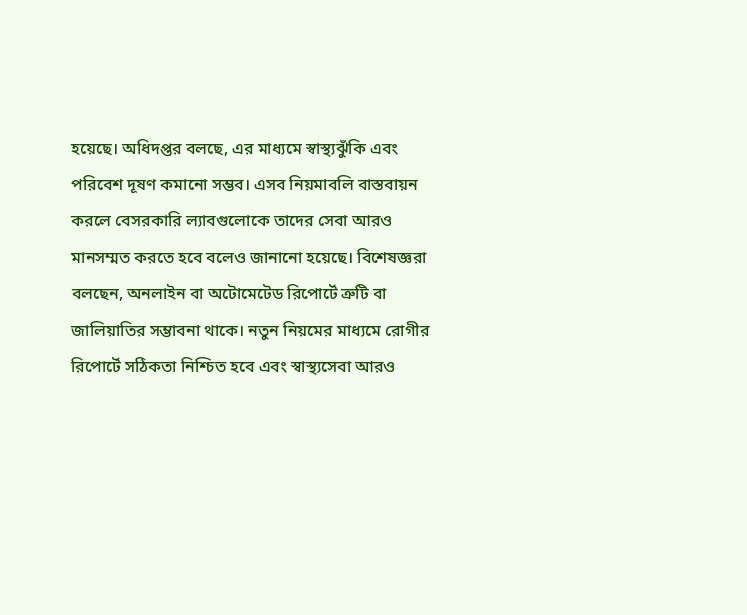হয়েছে। অধিদপ্তর বলছে, এর মাধ্যমে স্বাস্থ্যঝুঁকি এবং পরিবেশ দূষণ কমানো সম্ভব। এসব নিয়মাবলি বাস্তবায়ন করলে বেসরকারি ল্যাবগুলোকে তাদের সেবা আরও মানসম্মত করতে হবে বলেও জানানো হয়েছে। বিশেষজ্ঞরা বলছেন, অনলাইন বা অটোমেটেড রিপোর্টে ত্রুটি বা জালিয়াতির সম্ভাবনা থাকে। নতুন নিয়মের মাধ্যমে রোগীর রিপোর্টে সঠিকতা নিশ্চিত হবে এবং স্বাস্থ্যসেবা আরও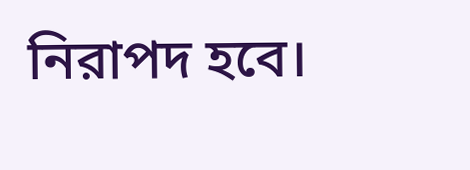নিরাপদ হবে।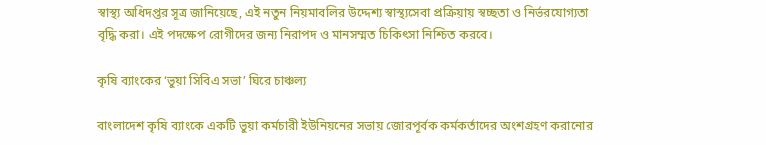স্বাস্থ্য অধিদপ্তর সূত্র জানিয়েছে, এই নতুন নিয়মাবলির উদ্দেশ্য স্বাস্থ্যসেবা প্রক্রিয়ায় স্বচ্ছতা ও নির্ভরযোগ্যতা বৃদ্ধি করা। এই পদক্ষেপ রোগীদের জন্য নিরাপদ ও মানসম্মত চিকিৎসা নিশ্চিত করবে।

কৃষি ব্যাংকের ‘ভুয়া সিবিএ সভা’ ঘিরে চাঞ্চল্য

বাংলাদেশ কৃষি ব্যাংকে একটি ভুয়া কর্মচারী ইউনিয়নের সভায় জোরপূর্বক কর্মকর্তাদের অংশগ্রহণ করানোর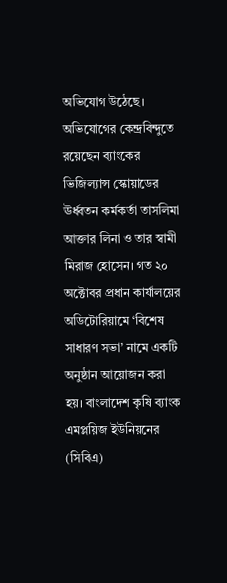অভিযোগ উঠেছে। অভিযোগের কেন্দ্রবিন্দুতে রয়েছেন ব্যাংকের ভিজিল্যান্স স্কোয়াডের ঊর্ধ্বতন কর্মকর্তা তাসলিমা আক্তার লিনা ও তার স্বামী মিরাজ হোসেন। গত ২০ অক্টোবর প্রধান কার্যালয়ের অডিটোরিয়ামে ‘বিশেষ সাধারণ সভা’ নামে একটি অনুষ্ঠান আয়োজন করা হয়। বাংলাদেশ কৃষি ব্যাংক এমপ্লয়িজ ইউনিয়নের (সিবিএ)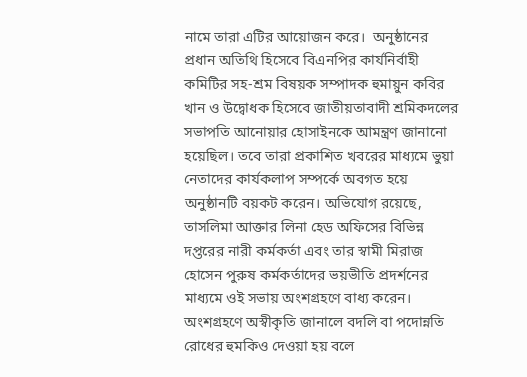নামে তারা এটির আয়োজন করে।  অনুষ্ঠানের প্রধান অতিথি হিসেবে বিএনপির কার্যনির্বাহী কমিটির সহ-শ্রম বিষয়ক সম্পাদক হুমায়ুন কবির খান ও উদ্বোধক হিসেবে জাতীয়তাবাদী শ্রমিকদলের সভাপতি আনোয়ার হোসাইনকে আমন্ত্রণ জানানো হয়েছিল। তবে তারা প্রকাশিত খবরের মাধ্যমে ভুয়া নেতাদের কার্যকলাপ সম্পর্কে অবগত হয়ে অনুষ্ঠানটি বয়কট করেন। অভিযোগ রয়েছে, তাসলিমা আক্তার লিনা হেড অফিসের বিভিন্ন দপ্তরের নারী কর্মকর্তা এবং তার স্বামী মিরাজ হোসেন পুরুষ কর্মকর্তাদের ভয়ভীতি প্রদর্শনের মাধ্যমে ওই সভায় অংশগ্রহণে বাধ্য করেন। অংশগ্রহণে অস্বীকৃতি জানালে বদলি বা পদোন্নতি রোধের হুমকিও দেওয়া হয় বলে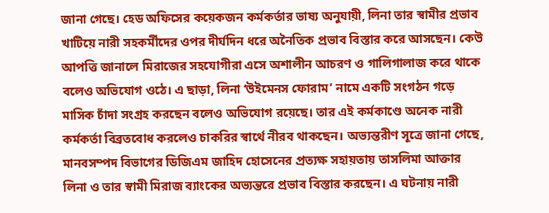জানা গেছে। হেড অফিসের কয়েকজন কর্মকর্তার ভাষ্য অনুযায়ী, লিনা তার স্বামীর প্রভাব খাটিয়ে নারী সহকর্মীদের ওপর দীর্ঘদিন ধরে অনৈতিক প্রভাব বিস্তার করে আসছেন। কেউ আপত্তি জানালে মিরাজের সহযোগীরা এসে অশালীন আচরণ ও গালিগালাজ করে থাকে বলেও অভিযোগ ওঠে। এ ছাড়া, লিনা ‘উইমেনস ফোরাম’ নামে একটি সংগঠন গড়ে মাসিক চাঁদা সংগ্রহ করছেন বলেও অভিযোগ রয়েছে। তার এই কর্মকাণ্ডে অনেক নারী কর্মকর্তা বিব্রতবোধ করলেও চাকরির স্বার্থে নীরব থাকছেন। অভ্যন্তরীণ সূত্রে জানা গেছে, মানবসম্পদ বিভাগের ডিজিএম জাহিদ হোসেনের প্রত্যক্ষ সহায়তায় তাসলিমা আক্তার লিনা ও তার স্বামী মিরাজ ব্যাংকের অভ্যন্তরে প্রভাব বিস্তার করছেন। এ ঘটনায় নারী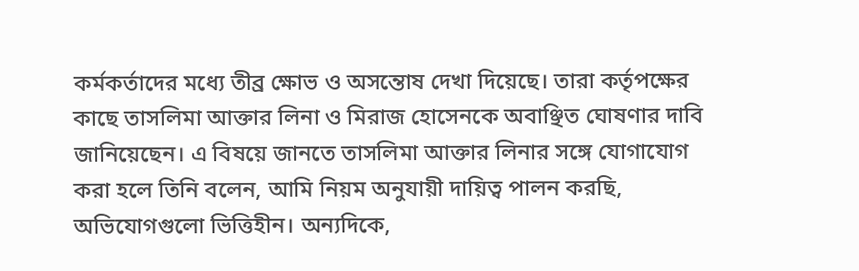কর্মকর্তাদের মধ্যে তীব্র ক্ষোভ ও অসন্তোষ দেখা দিয়েছে। তারা কর্তৃপক্ষের কাছে তাসলিমা আক্তার লিনা ও মিরাজ হোসেনকে অবাঞ্ছিত ঘোষণার দাবি জানিয়েছেন। এ বিষয়ে জানতে তাসলিমা আক্তার লিনার সঙ্গে যোগাযোগ করা হলে তিনি বলেন, আমি নিয়ম অনুযায়ী দায়িত্ব পালন করছি, অভিযোগগুলো ভিত্তিহীন। অন্যদিকে,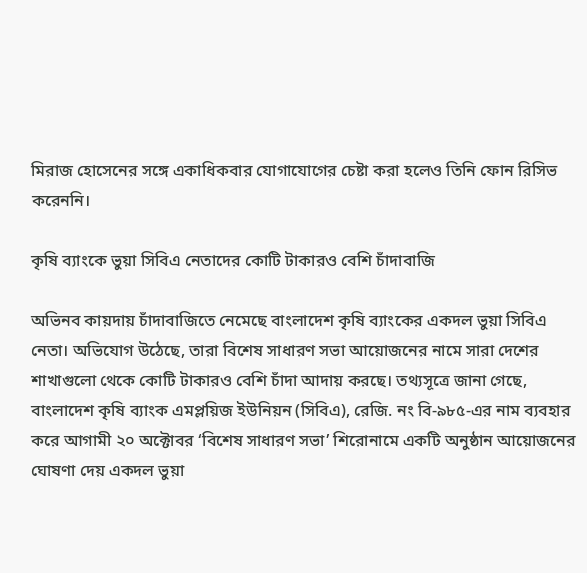মিরাজ হোসেনের সঙ্গে একাধিকবার যোগাযোগের চেষ্টা করা হলেও তিনি ফোন রিসিভ করেননি।

কৃষি ব্যাংকে ভুয়া সিবিএ নেতাদের কোটি টাকারও বেশি চাঁদাবাজি

অভিনব কায়দায় চাঁদাবাজিতে নেমেছে বাংলাদেশ কৃষি ব্যাংকের একদল ভুয়া সিবিএ নেতা। অভিযোগ উঠেছে, তারা বিশেষ সাধারণ সভা আয়োজনের নামে সারা দেশের শাখাগুলো থেকে কোটি টাকারও বেশি চাঁদা আদায় করছে। তথ্যসূত্রে জানা গেছে, বাংলাদেশ কৃষি ব্যাংক এমপ্লয়িজ ইউনিয়ন (সিবিএ), রেজি. নং বি-৯৮৫-এর নাম ব্যবহার করে আগামী ২০ অক্টোবর ‘বিশেষ সাধারণ সভা’ শিরোনামে একটি অনুষ্ঠান আয়োজনের ঘোষণা দেয় একদল ভুয়া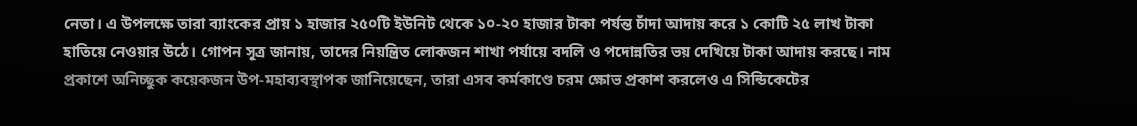নেতা। এ উপলক্ষে তারা ব্যাংকের প্রায় ১ হাজার ২৫০টি ইউনিট থেকে ১০-২০ হাজার টাকা পর্যন্ত চাঁদা আদায় করে ১ কোটি ২৫ লাখ টাকা হাতিয়ে নেওয়ার উঠে। গোপন সূত্র জানায়, তাদের নিয়ন্ত্রিত লোকজন শাখা পর্যায়ে বদলি ও পদোন্নতির ভয় দেখিয়ে টাকা আদায় করছে। নাম প্রকাশে অনিচ্ছুক কয়েকজন উপ-মহাব্যবস্থাপক জানিয়েছেন, তারা এসব কর্মকাণ্ডে চরম ক্ষোভ প্রকাশ করলেও এ সিন্ডিকেটের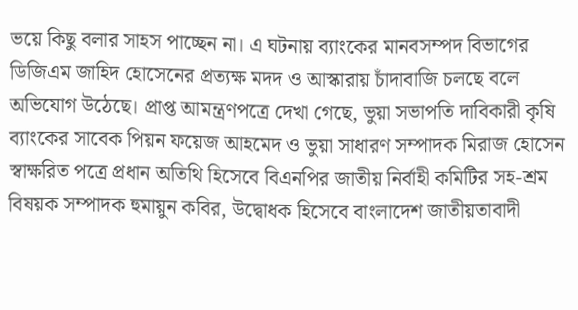ভয়ে কিছু বলার সাহস পাচ্ছেন না। এ ঘটনায় ব্যাংকের মানবসম্পদ বিভাগের ডিজিএম জাহিদ হোসেনের প্রত্যক্ষ মদদ ও আস্কারায় চাঁদাবাজি চলছে বলে অভিযোগ উঠেছে। প্রাপ্ত আমন্ত্রণপত্রে দেখা গেছে, ভুয়া সভাপতি দাবিকারী কৃষি ব্যাংকের সাবেক পিয়ন ফয়েজ আহমেদ ও ভুয়া সাধারণ সম্পাদক মিরাজ হোসেন স্বাক্ষরিত পত্রে প্রধান অতিথি হিসেবে বিএনপির জাতীয় নির্বাহী কমিটির সহ-শ্রম বিষয়ক সম্পাদক হুমায়ুন কবির, উদ্বোধক হিসেবে বাংলাদেশ জাতীয়তাবাদী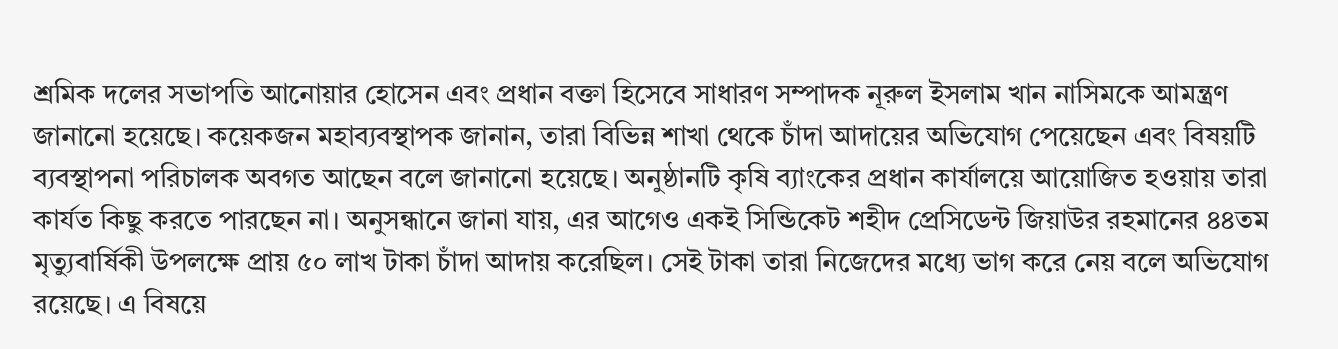শ্রমিক দলের সভাপতি আনোয়ার হোসেন এবং প্রধান বক্তা হিসেবে সাধারণ সম্পাদক নূরুল ইসলাম খান নাসিমকে আমন্ত্রণ জানানো হয়েছে। কয়েকজন মহাব্যবস্থাপক জানান, তারা বিভিন্ন শাখা থেকে চাঁদা আদায়ের অভিযোগ পেয়েছেন এবং বিষয়টি ব্যবস্থাপনা পরিচালক অবগত আছেন বলে জানানো হয়েছে। অনুষ্ঠানটি কৃষি ব্যাংকের প্রধান কার্যালয়ে আয়োজিত হওয়ায় তারা কার্যত কিছু করতে পারছেন না। অনুসন্ধানে জানা যায়, এর আগেও একই সিন্ডিকেট শহীদ প্রেসিডেন্ট জিয়াউর রহমানের ৪৪তম মৃত্যুবার্ষিকী উপলক্ষে প্রায় ৫০ লাখ টাকা চাঁদা আদায় করেছিল। সেই টাকা তারা নিজেদের মধ্যে ভাগ করে নেয় বলে অভিযোগ রয়েছে। এ বিষয়ে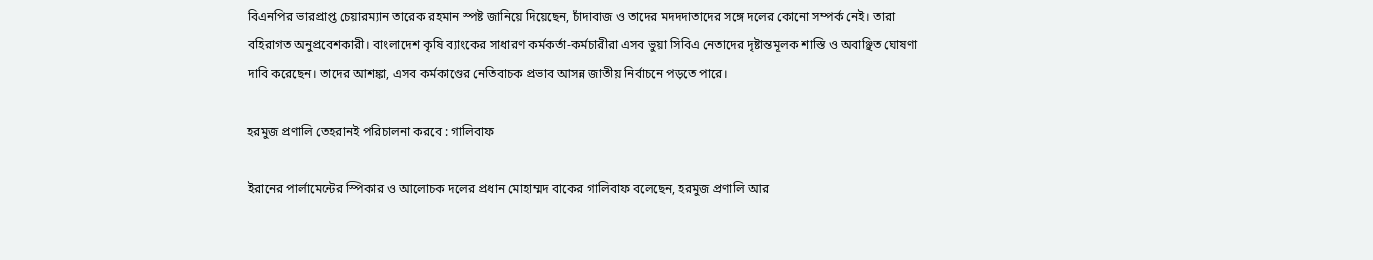বিএনপির ভারপ্রাপ্ত চেয়ারম্যান তারেক রহমান স্পষ্ট জানিয়ে দিয়েছেন, চাঁদাবাজ ও তাদের মদদদাতাদের সঙ্গে দলের কোনো সম্পর্ক নেই। তারা বহিরাগত অনুপ্রবেশকারী। বাংলাদেশ কৃষি ব্যাংকের সাধারণ কর্মকর্তা-কর্মচারীরা এসব ভুয়া সিবিএ নেতাদের দৃষ্টান্তমূলক শাস্তি ও অবাঞ্ছিত ঘোষণা দাবি করেছেন। তাদের আশঙ্কা, এসব কর্মকাণ্ডের নেতিবাচক প্রভাব আসন্ন জাতীয় নির্বাচনে পড়তে পারে।

হরমুজ প্রণালি তেহরানই পরিচালনা করবে : গালিবাফ

ইরানের পার্লামেন্টের স্পিকার ও আলোচক দলের প্রধান মোহাম্মদ বাকের গালিবাফ বলেছেন, হরমুজ প্রণালি আর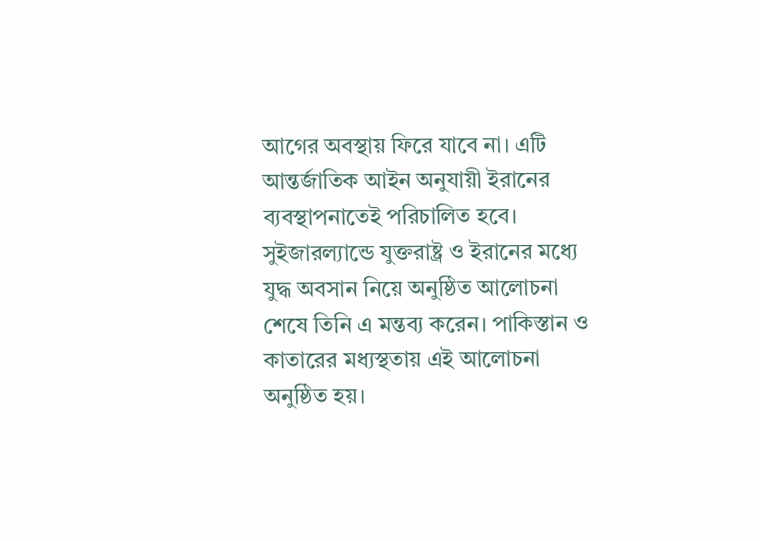আগের অবস্থায় ফিরে যাবে না। এটি আন্তর্জাতিক আইন অনুযায়ী ইরানের ব্যবস্থাপনাতেই পরিচালিত হবে।   সুইজারল্যান্ডে যুক্তরাষ্ট্র ও ইরানের মধ্যে যুদ্ধ অবসান নিয়ে অনুষ্ঠিত আলোচনা শেষে তিনি এ মন্তব্য করেন। পাকিস্তান ও কাতারের মধ্যস্থতায় এই আলোচনা অনুষ্ঠিত হয়।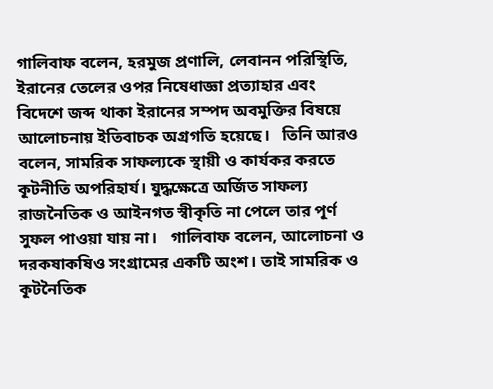গালিবাফ বলেন, হরমুজ প্রণালি, লেবানন পরিস্থিতি, ইরানের তেলের ওপর নিষেধাজ্ঞা প্রত্যাহার এবং বিদেশে জব্দ থাকা ইরানের সম্পদ অবমুক্তির বিষয়ে আলোচনায় ইতিবাচক অগ্রগতি হয়েছে।   তিনি আরও বলেন, সামরিক সাফল্যকে স্থায়ী ও কার্যকর করতে কূটনীতি অপরিহার্য। যুদ্ধক্ষেত্রে অর্জিত সাফল্য রাজনৈতিক ও আইনগত স্বীকৃতি না পেলে তার পূর্ণ সুফল পাওয়া যায় না।   গালিবাফ বলেন, আলোচনা ও দরকষাকষিও সংগ্রামের একটি অংশ। তাই সামরিক ও কূটনৈতিক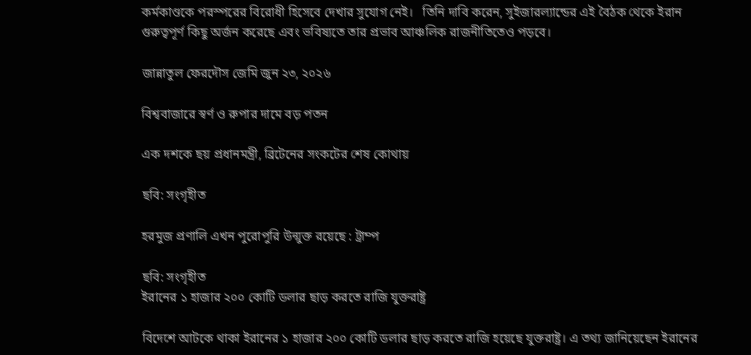কর্মকাণ্ডকে পরস্পরের বিরোধী হিসেবে দেখার সুযোগ নেই।   তিনি দাবি করেন, সুইজারল্যান্ডের এই বৈঠক থেকে ইরান গুরুত্বপূর্ণ কিছু অর্জন করেছে এবং ভবিষ্যতে তার প্রভাব আঞ্চলিক রাজনীতিতেও পড়বে।

জান্নাতুল ফেরদৌস জেমি জুন ২৩, ২০২৬

বিশ্ববাজারে স্বর্ণ ও রুপার দামে বড় পতন

এক দশকে ছয় প্রধানমন্ত্রী, ব্রিটেনের সংকটের শেষ কোথায়

ছবি: সংগৃহীত

হরমুজ প্রণালি এখন পুরোপুরি উন্মুক্ত রয়েছে : ট্রাম্প

ছবি: সংগৃহীত
ইরানের ১ হাজার ২০০ কোটি ডলার ছাড় করতে রাজি যুক্তরাষ্ট্র

বিদেশে আটকে থাকা ইরানের ১ হাজার ২০০ কোটি ডলার ছাড় করতে রাজি হয়েছে যুক্তরাষ্ট্র। এ তথ্য জানিয়েছেন ইরানের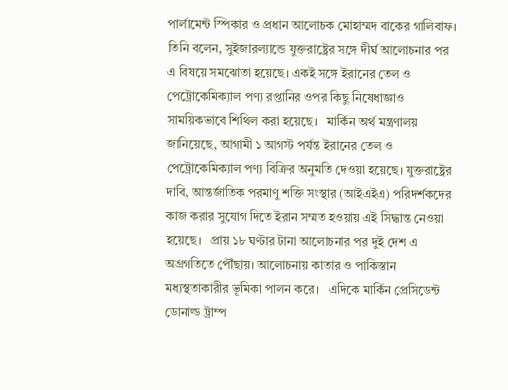পার্লামেন্ট স্পিকার ও প্রধান আলোচক মোহাম্মদ বাকের গালিবাফ।   তিনি বলেন, সুইজারল্যান্ডে যুক্তরাষ্ট্রের সঙ্গে দীর্ঘ আলোচনার পর এ বিষয়ে সমঝোতা হয়েছে। একই সঙ্গে ইরানের তেল ও পেট্রোকেমিক্যাল পণ্য রপ্তানির ওপর কিছু নিষেধাজ্ঞাও সাময়িকভাবে শিথিল করা হয়েছে।   মার্কিন অর্থ মন্ত্রণালয় জানিয়েছে, আগামী ১ আগস্ট পর্যন্ত ইরানের তেল ও পেট্রোকেমিক্যাল পণ্য বিক্রির অনুমতি দেওয়া হয়েছে। যুক্তরাষ্ট্রের দাবি, আন্তর্জাতিক পরমাণু শক্তি সংস্থার (আইএইএ) পরিদর্শকদের কাজ করার সুযোগ দিতে ইরান সম্মত হওয়ায় এই সিদ্ধান্ত নেওয়া হয়েছে।   প্রায় ১৮ ঘণ্টার টানা আলোচনার পর দুই দেশ এ অগ্রগতিতে পৌঁছায়। আলোচনায় কাতার ও পাকিস্তান মধ্যস্থতাকারীর ভূমিকা পালন করে।   এদিকে মার্কিন প্রেসিডেন্ট ডোনাল্ড ট্রাম্প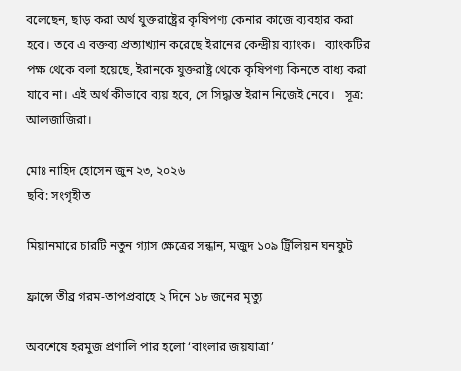বলেছেন, ছাড় করা অর্থ যুক্তরাষ্ট্রের কৃষিপণ্য কেনার কাজে ব্যবহার করা হবে। তবে এ বক্তব্য প্রত্যাখ্যান করেছে ইরানের কেন্দ্রীয় ব্যাংক।   ব্যাংকটির পক্ষ থেকে বলা হয়েছে, ইরানকে যুক্তরাষ্ট্র থেকে কৃষিপণ্য কিনতে বাধ্য করা যাবে না। এই অর্থ কীভাবে ব্যয় হবে, সে সিদ্ধান্ত ইরান নিজেই নেবে।   সূত্র: আলজাজিরা।

মোঃ নাহিদ হোসেন জুন ২৩, ২০২৬
ছবি: সংগৃহীত

মিয়ানমারে চারটি নতুন গ্যাস ক্ষেত্রের সন্ধান, মজুদ ১০৯ ট্রিলিয়ন ঘনফুট

ফ্রান্সে তীব্র গরম-তাপপ্রবাহে ২ দিনে ১৮ জনের মৃত্যু

অবশেষে হরমুজ প্রণালি পার হলো ‘বাংলার জয়যাত্রা’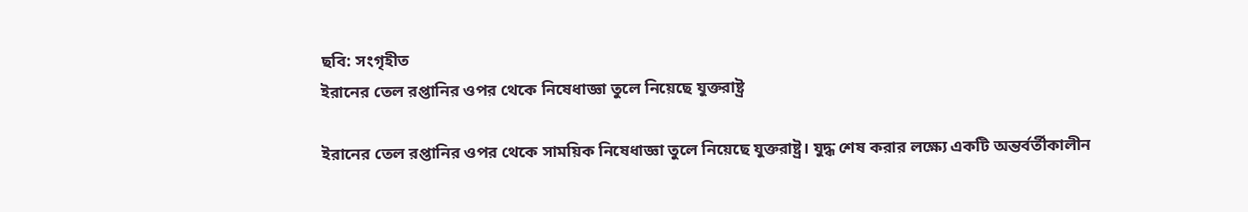ছবি: সংগৃহীত
ইরানের তেল রপ্তানির ওপর থেকে নিষেধাজ্ঞা তুলে নিয়েছে যুক্তরাষ্ট্র

ইরানের তেল রপ্তানির ওপর থেকে সাময়িক নিষেধাজ্ঞা তুলে নিয়েছে যুক্তরাষ্ট্র। যুদ্ধ শেষ করার লক্ষ্যে একটি অন্তর্বর্তীকালীন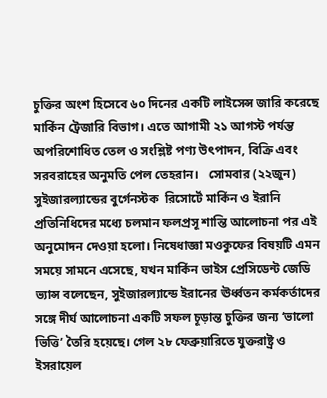চুক্তির অংশ হিসেবে ৬০ দিনের একটি লাইসেন্স জারি করেছে মার্কিন ট্রেজারি বিভাগ। এতে আগামী ২১ আগস্ট পর্যন্ত অপরিশোধিত তেল ও সংশ্লিষ্ট পণ্য উৎপাদন, বিক্রি এবং সরবরাহের অনুমতি পেল তেহরান।   সোমবার (২২জুন) সুইজারল্যান্ডের বুর্গেনস্টক  রিসোর্টে মার্কিন ও ইরানি প্রতিনিধিদের মধ্যে চলমান ফলপ্রসূ শান্তি আলোচনা পর এই অনুমোদন দেওয়া হলো। নিষেধাজ্ঞা মওকুফের বিষয়টি এমন সময়ে সামনে এসেছে, যখন মার্কিন ভাইস প্রেসিডেন্ট জেডি ভ্যান্স বলেছেন, সুইজারল্যান্ডে ইরানের ঊর্ধ্বতন কর্মকর্তাদের সঙ্গে দীর্ঘ আলোচনা একটি সফল চূড়ান্ত চুক্তির জন্য ‘ভালো ভিত্তি’ তৈরি হয়েছে। গেল ২৮ ফেব্রুয়ারিতে যুক্তরাষ্ট্র ও ইসরায়েল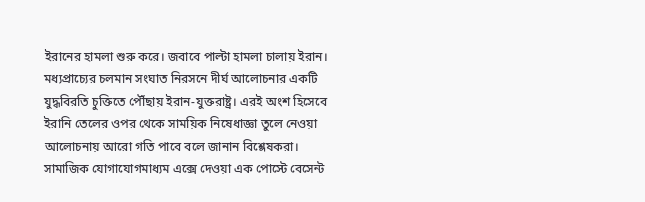ইরানের হামলা শুরু করে। জবাবে পাল্টা হামলা চালায় ইরান। মধ্যপ্রাচ্যের চলমান সংঘাত নিরসনে দীর্ঘ আলোচনার একটি যুদ্ধবিরতি চুক্তিতে পৌঁছায় ইরান-যুক্তরাষ্ট্র। এরই অংশ হিসেবে ইরানি তেলের ওপর থেকে সাময়িক নিষেধাজ্ঞা তুলে নেওয়া আলোচনায় আরো গতি পাবে বলে জানান বিশ্লেষকরা।   সামাজিক যোগাযোগমাধ্যম এক্সে দেওয়া এক পোস্টে বেসেন্ট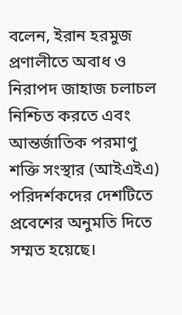বলেন, ইরান হরমুজ প্রণালীতে অবাধ ও নিরাপদ জাহাজ চলাচল নিশ্চিত করতে এবং আন্তর্জাতিক পরমাণু শক্তি সংস্থার (আইএইএ) পরিদর্শকদের দেশটিতে প্রবেশের অনুমতি দিতে সম্মত হয়েছে।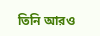তিনি আরও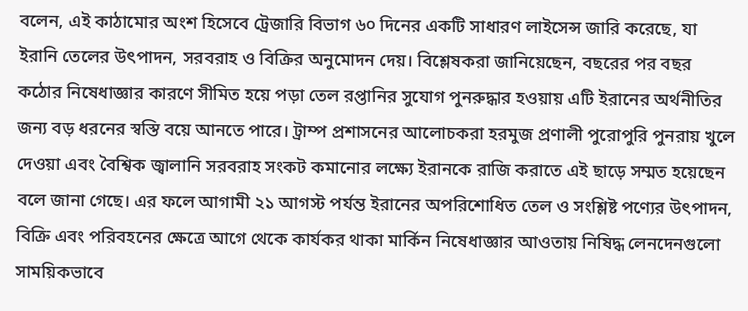বলেন, এই কাঠামোর অংশ হিসেবে ট্রেজারি বিভাগ ৬০ দিনের একটি সাধারণ লাইসেন্স জারি করেছে, যা ইরানি তেলের উৎপাদন, সরবরাহ ও বিক্রির অনুমোদন দেয়। বিশ্লেষকরা জানিয়েছেন, বছরের পর বছর কঠোর নিষেধাজ্ঞার কারণে সীমিত হয়ে পড়া তেল রপ্তানির সুযোগ পুনরুদ্ধার হওয়ায় এটি ইরানের অর্থনীতির জন্য বড় ধরনের স্বস্তি বয়ে আনতে পারে। ট্রাম্প প্রশাসনের আলোচকরা হরমুজ প্রণালী পুরোপুরি পুনরায় খুলে দেওয়া এবং বৈশ্বিক জ্বালানি সরবরাহ সংকট কমানোর লক্ষ্যে ইরানকে রাজি করাতে এই ছাড়ে সম্মত হয়েছেন বলে জানা গেছে। এর ফলে আগামী ২১ আগস্ট পর্যন্ত ইরানের অপরিশোধিত তেল ও সংশ্লিষ্ট পণ্যের উৎপাদন, বিক্রি এবং পরিবহনের ক্ষেত্রে আগে থেকে কার্যকর থাকা মার্কিন নিষেধাজ্ঞার আওতায় নিষিদ্ধ লেনদেনগুলো সাময়িকভাবে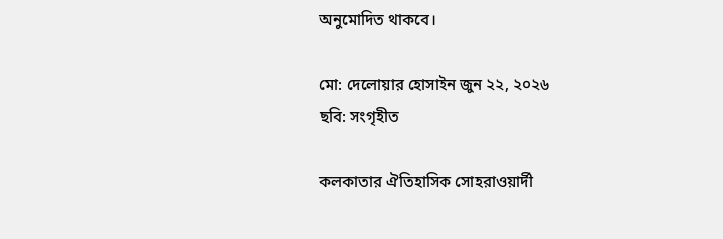অনুমোদিত থাকবে।

মো: দেলোয়ার হোসাইন জুন ২২, ২০২৬
ছবি: সংগৃহীত

কলকাতার ঐতিহাসিক সোহরাওয়ার্দী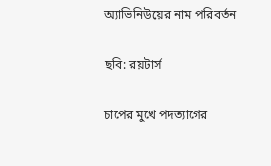অ্যাভিনিউয়ের নাম পরিবর্তন

ছবি: রয়টার্স

চাপের মুখে পদত্যাগের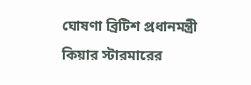ঘোষণা ব্রিটিশ প্রধানমন্ত্রী কিয়ার স্টারমারের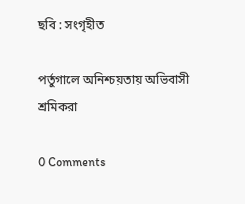ছবি : সংগৃহীত

পর্তুগালে অনিশ্চয়তায় অভিবাসী শ্রমিকরা

0 Comments